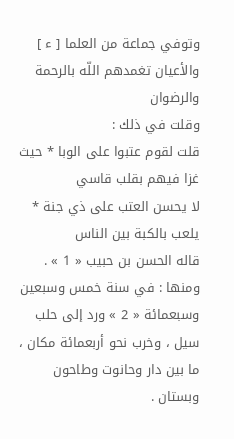وتوفي جماعة من العلما [ ء ] والأعيان تغمدهم اللّه بالرحمة والرضوان
وقلت في ذلك :
قلت لقوم عتبوا على الوبا * حيث غزا فيهم بقلب قاسي
لا يحسن العتب على ذي جنة * يلعب بالكبة بين الناس
قاله الحسن بن حبيب « 1 » .
ومنها : في سنة خمس وسبعين وسبعمائة « 2 » ورد إلى حلب سيل ، وخرب نحو أربعمائة مكان ، ما بين دار وحانوت وطاحون وبستان .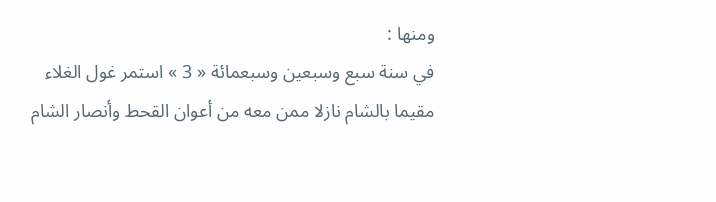ومنها :
في سنة سبع وسبعين وسبعمائة « 3 » استمر غول الغلاء مقيما بالشام نازلا ممن معه من أعوان القحط وأنصار الشام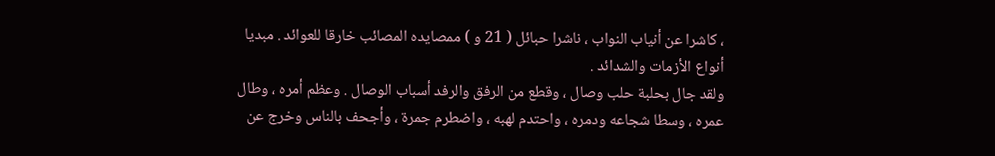، كاشرا عن أنياب النواب ، ناشرا حبائل ( 21 و ) ممصايده المصائب خارقا للعوائد . مبديا أنواع الأزمات والشدائد .
ولقد جال بحلبة حلب وصال ، وقطع من الرفق والرفد أسباب الوصال . وعظم أمره ، وطال عمره ، وسطا شجاعه ودمره ، واحتدم لهبه ، واضطرم جمرة ، وأجحف بالناس وخرج عن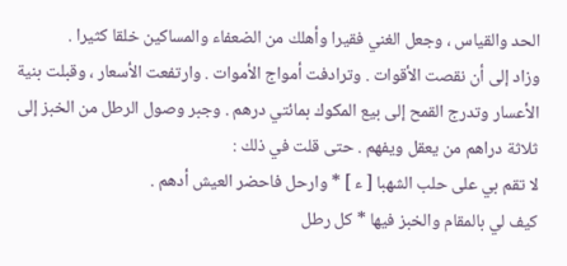الحد والقياس ، وجعل الغني فقيرا وأهلك من الضعفاء والمساكين خلقا كثيرا .
وزاد إلى أن نقصت الأقوات . وترادفت أمواج الأموات . وارتفعت الأسعار ، وقبلت بنية الأعسار وتدرج القمح إلى بيع المكوك بمائتي درهم . وجبر وصول الرطل من الخبز إلى ثلاثة دراهم من يعقل ويفهم . حتى قلت في ذلك :
لا تقم بي على حلب الشهبا [ ء ] * وارحل فاحضر العيش أدهم .
كيف لي بالمقام والخبز فيها * كل رطل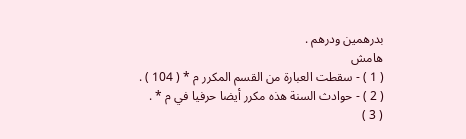بدرهمين ودرهم .
هامش
( 1 ) - سقطت العبارة من القسم المكرر م * ( 104 ) .
( 2 ) - حوادث السنة هذه مكرر أيضا حرفيا في م * .
( 3 )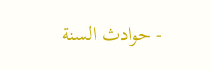- حوادث السنة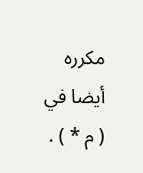مكرره أيضا في ( م * ) .